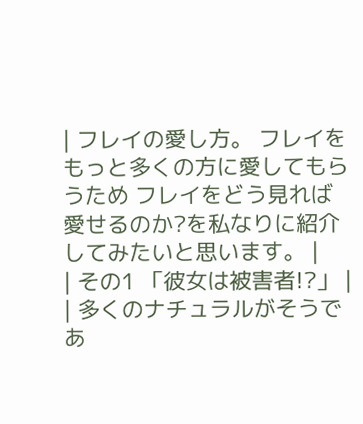| フレイの愛し方。 フレイをもっと多くの方に愛してもらうため フレイをどう見れば愛せるのか?を私なりに紹介してみたいと思います。 |
| その1 「彼女は被害者!?」 |
| 多くのナチュラルがそうであ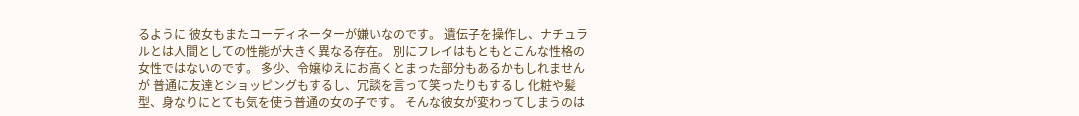るように 彼女もまたコーディネーターが嫌いなのです。 遺伝子を操作し、ナチュラルとは人間としての性能が大きく異なる存在。 別にフレイはもともとこんな性格の女性ではないのです。 多少、令嬢ゆえにお高くとまった部分もあるかもしれませんが 普通に友達とショッピングもするし、冗談を言って笑ったりもするし 化粧や髪型、身なりにとても気を使う普通の女の子です。 そんな彼女が変わってしまうのは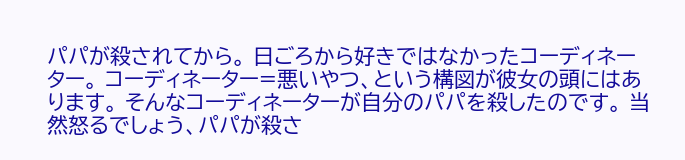パパが殺されてから。 日ごろから好きではなかったコーディネーター。 コーディネーター=悪いやつ、という構図が彼女の頭にはあります。 そんなコーディネーターが自分のパパを殺したのです。 当然怒るでしょう、パパが殺さ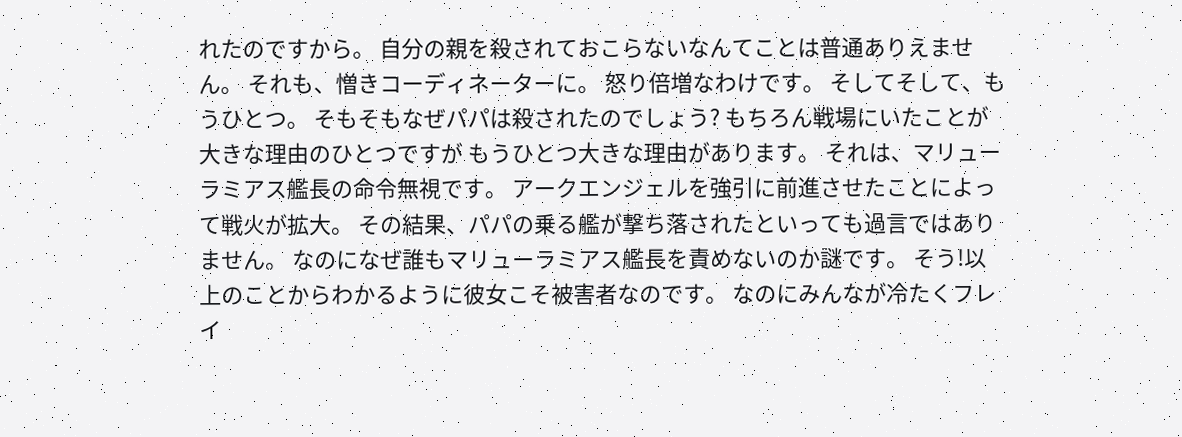れたのですから。 自分の親を殺されておこらないなんてことは普通ありえません。 それも、憎きコーディネーターに。 怒り倍増なわけです。 そしてそして、もうひとつ。 そもそもなぜパパは殺されたのでしょう? もちろん戦場にいたことが大きな理由のひとつですが もうひとつ大きな理由があります。 それは、マリューラミアス艦長の命令無視です。 アークエンジェルを強引に前進させたことによって戦火が拡大。 その結果、パパの乗る艦が撃ち落されたといっても過言ではありません。 なのになぜ誰もマリューラミアス艦長を責めないのか謎です。 そう!以上のことからわかるように彼女こそ被害者なのです。 なのにみんなが冷たくフレイ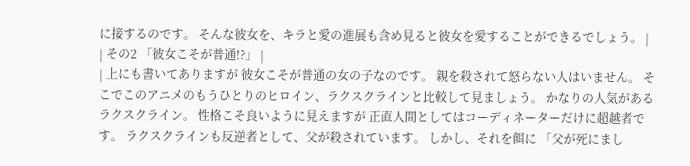に接するのです。 そんな彼女を、キラと愛の進展も含め見ると彼女を愛することができるでしょう。 |
| その2 「彼女こそが普通!?」 |
| 上にも書いてありますが 彼女こそが普通の女の子なのです。 親を殺されて怒らない人はいません。 そこでこのアニメのもうひとりのヒロイン、ラクスクラインと比較して見ましょう。 かなりの人気があるラクスクライン。 性格こそ良いように見えますが 正直人間としてはコーディネーターだけに超越者です。 ラクスクラインも反逆者として、父が殺されています。 しかし、それを餌に 「父が死にまし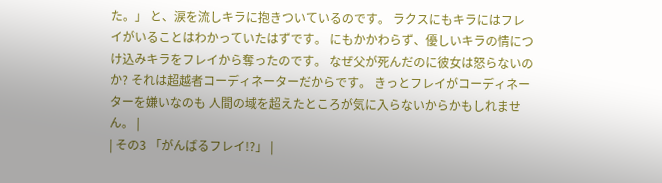た。」 と、涙を流しキラに抱きついているのです。 ラクスにもキラにはフレイがいることはわかっていたはずです。 にもかかわらず、優しいキラの情につけ込みキラをフレイから奪ったのです。 なぜ父が死んだのに彼女は怒らないのか? それは超越者コーディネーターだからです。 きっとフレイがコーディネーターを嫌いなのも 人間の域を超えたところが気に入らないからかもしれません。 |
| その3 「がんばるフレイ!?」 |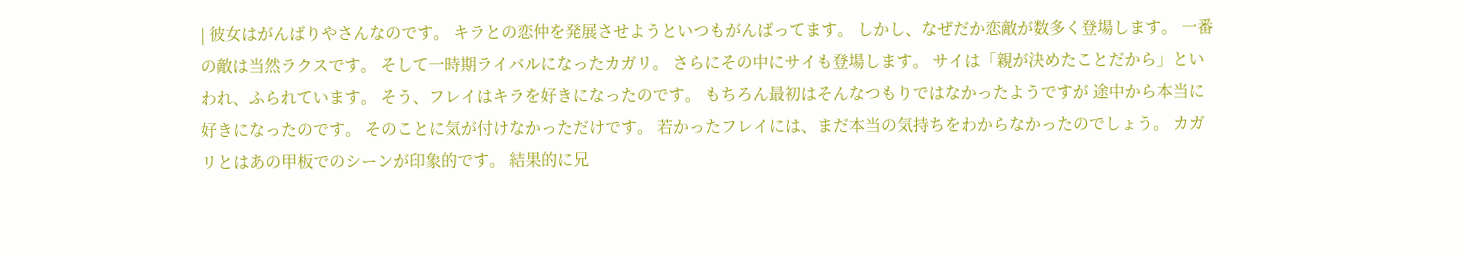| 彼女はがんばりやさんなのです。 キラとの恋仲を発展させようといつもがんばってます。 しかし、なぜだか恋敵が数多く登場します。 一番の敵は当然ラクスです。 そして一時期ライバルになったカガリ。 さらにその中にサイも登場します。 サイは「親が決めたことだから」といわれ、ふられています。 そう、フレイはキラを好きになったのです。 もちろん最初はそんなつもりではなかったようですが 途中から本当に好きになったのです。 そのことに気が付けなかっただけです。 若かったフレイには、まだ本当の気持ちをわからなかったのでしょう。 カガリとはあの甲板でのシーンが印象的です。 結果的に兄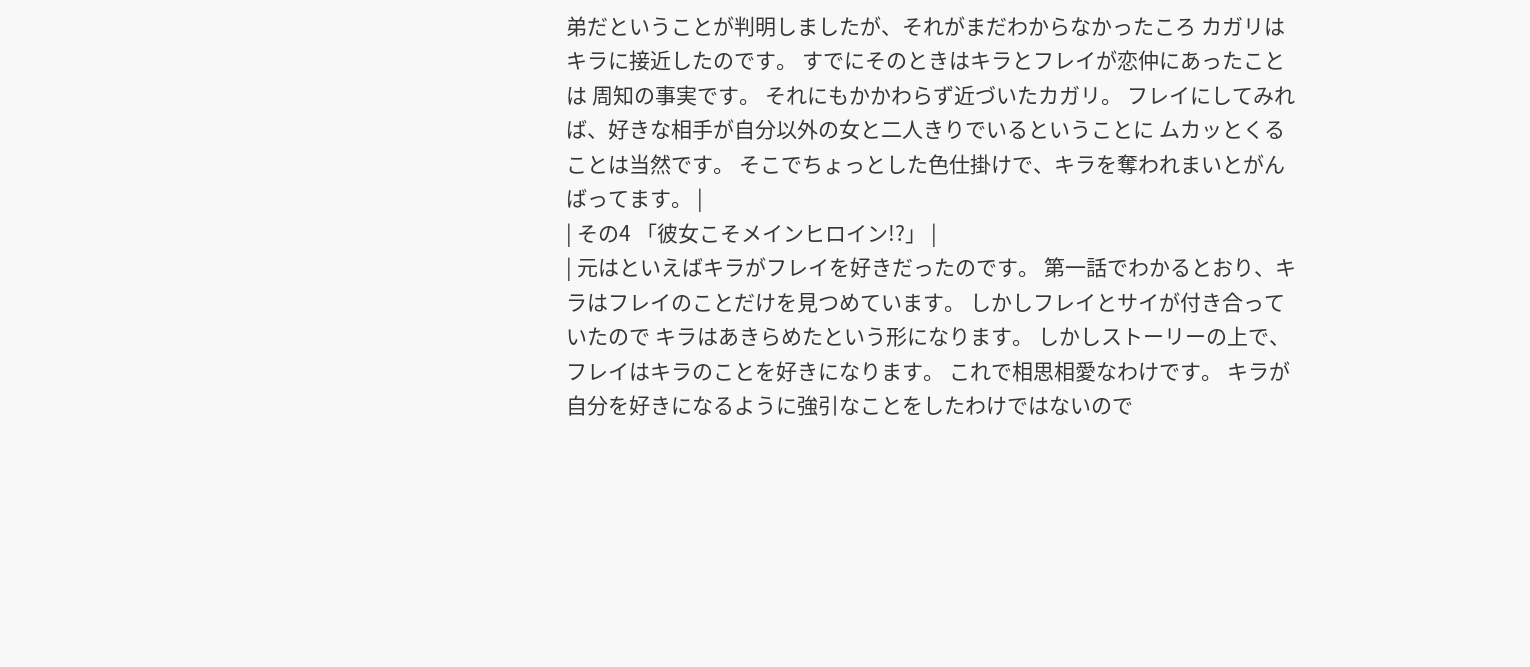弟だということが判明しましたが、それがまだわからなかったころ カガリはキラに接近したのです。 すでにそのときはキラとフレイが恋仲にあったことは 周知の事実です。 それにもかかわらず近づいたカガリ。 フレイにしてみれば、好きな相手が自分以外の女と二人きりでいるということに ムカッとくることは当然です。 そこでちょっとした色仕掛けで、キラを奪われまいとがんばってます。 |
| その4 「彼女こそメインヒロイン!?」 |
| 元はといえばキラがフレイを好きだったのです。 第一話でわかるとおり、キラはフレイのことだけを見つめています。 しかしフレイとサイが付き合っていたので キラはあきらめたという形になります。 しかしストーリーの上で、フレイはキラのことを好きになります。 これで相思相愛なわけです。 キラが自分を好きになるように強引なことをしたわけではないので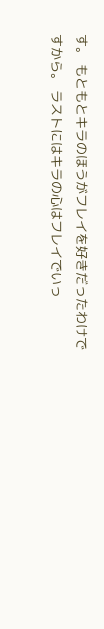す。 もともとキラのほうがフレイを好きだったわけですから。 ラストにはキラの心はフレイでいっ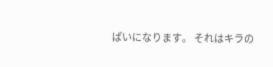ぱいになります。 それはキラの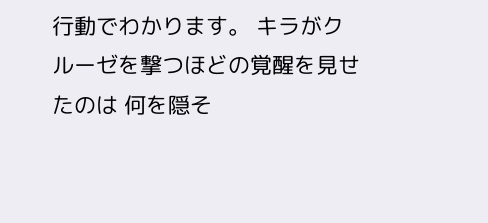行動でわかります。 キラがクルーゼを撃つほどの覚醒を見せたのは 何を隠そ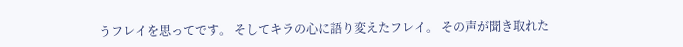うフレイを思ってです。 そしてキラの心に語り変えたフレイ。 その声が聞き取れた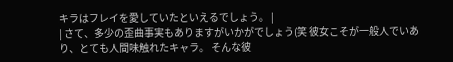キラはフレイを愛していたといえるでしょう。 |
| さて、多少の歪曲事実もありますがいかがでしょう(笑 彼女こそが一般人でいあり、とても人間味触れたキャラ。 そんな彼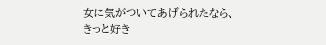女に気がついてあげられたなら、きっと好き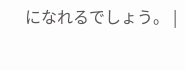になれるでしょう。 |